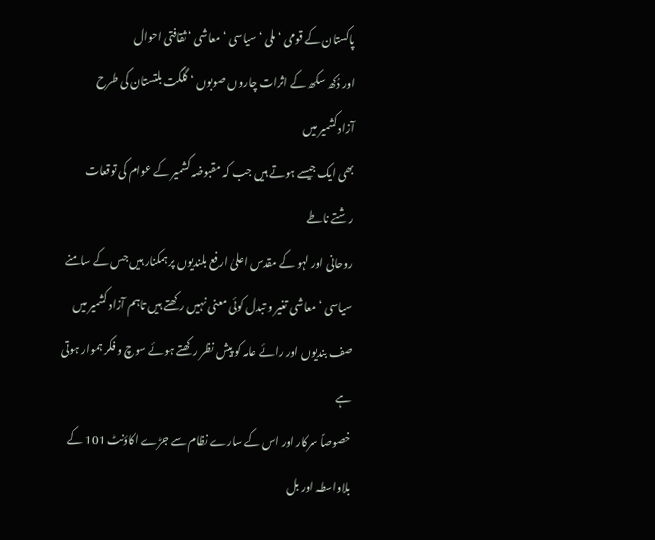پاکستان کے قومی ‘ ملی ‘ سیاسی ‘ معاشی ‘ ثقافتی احوال
اور دُکھ سکھ کے اثرات چاروں صوبوں ‘ گلگت بلتستان کی طرح آزادکشمیر میں
بھی ایک جیسے ہوتے ہیں جب کہ مقبوضہ کشمیر کے عوام کی توقعات رشتے ناطے
روحانی اور لہو کے مقدس اعلیٰ ارفع بلندیوں پر ہمکنار ہیں جس کے سامنے
سیاسی ‘ معاشی تغیر و تبدل کوئی معنی نہیں رکھتے ہیں تاہم آزاد کشمیر میں
صف بندیوں اور رائے عامہ کو پیش نظر رکھتے ہوئے سوچ و فکر ہموار ہوتی ہے
خصوصاً سرکار اور اس کے سارے نظام سے جڑے اکاؤنٹ 101 کے بلاواسطہ اور بل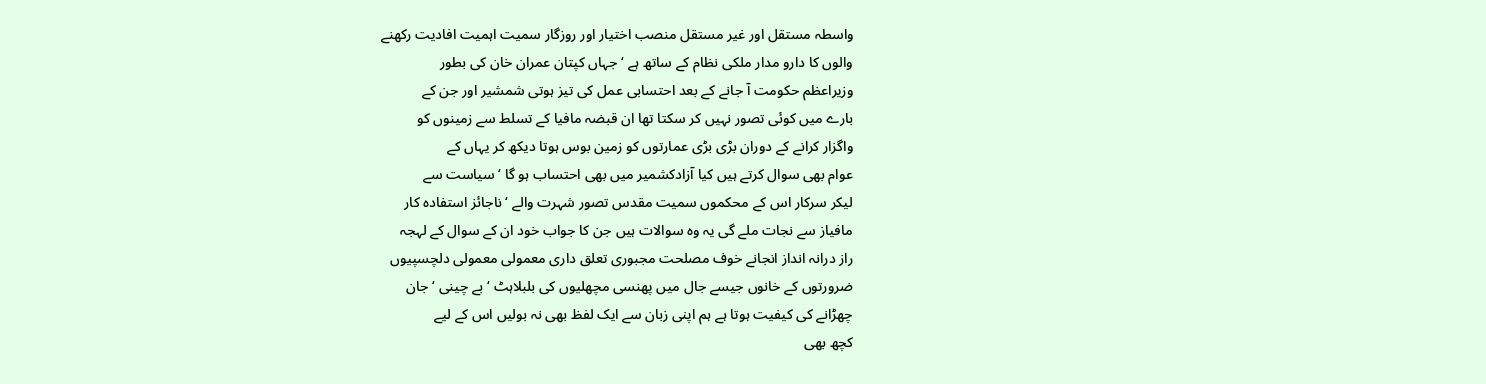واسطہ مستقل اور غیر مستقل منصب اختیار اور روزگار سمیت اہمیت افادیت رکھنے
والوں کا دارو مدار ملکی نظام کے ساتھ ہے ‘ جہاں کپتان عمران خان کی بطور
وزیراعظم حکومت آ جانے کے بعد احتسابی عمل کی تیز ہوتی شمشیر اور جن کے
بارے میں کوئی تصور نہیں کر سکتا تھا ان قبضہ مافیا کے تسلط سے زمینوں کو
واگزار کرانے کے دوران بڑی بڑی عمارتوں کو زمین بوس ہوتا دیکھ کر یہاں کے
عوام بھی سوال کرتے ہیں کیا آزادکشمیر میں بھی احتساب ہو گا ‘ سیاست سے
لیکر سرکار اس کے محکموں سمیت مقدس تصور شہرت والے ‘ ناجائز استفادہ کار
مافیاز سے نجات ملے گی یہ وہ سوالات ہیں جن کا جواب خود ان کے سوال کے لہجہ
راز درانہ انداز انجانے خوف مصلحت مجبوری تعلق داری معمولی معمولی دلچسپیوں
ضرورتوں کے خانوں جیسے جال میں پھنسی مچھلیوں کی بلبلاہٹ ‘ بے چینی ‘ جان
چھڑانے کی کیفیت ہوتا ہے ہم اپنی زبان سے ایک لفظ بھی نہ بولیں اس کے لیے
کچھ بھی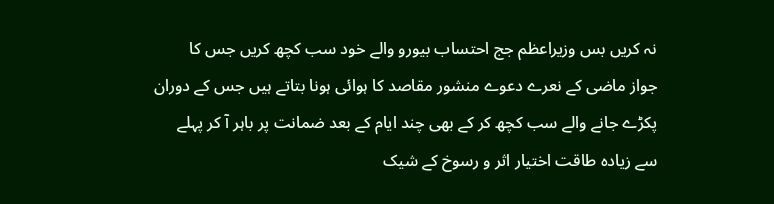نہ کریں بس وزیراعظم جج احتساب بیورو والے خود سب کچھ کریں جس کا
جواز ماضی کے نعرے دعوے منشور مقاصد کا ہوائی ہونا بتاتے ہیں جس کے دوران
پکڑے جانے والے سب کچھ کر کے بھی چند ایام کے بعد ضمانت پر باہر آ کر پہلے
سے زیادہ طاقت اختیار اثر و رسوخ کے شیک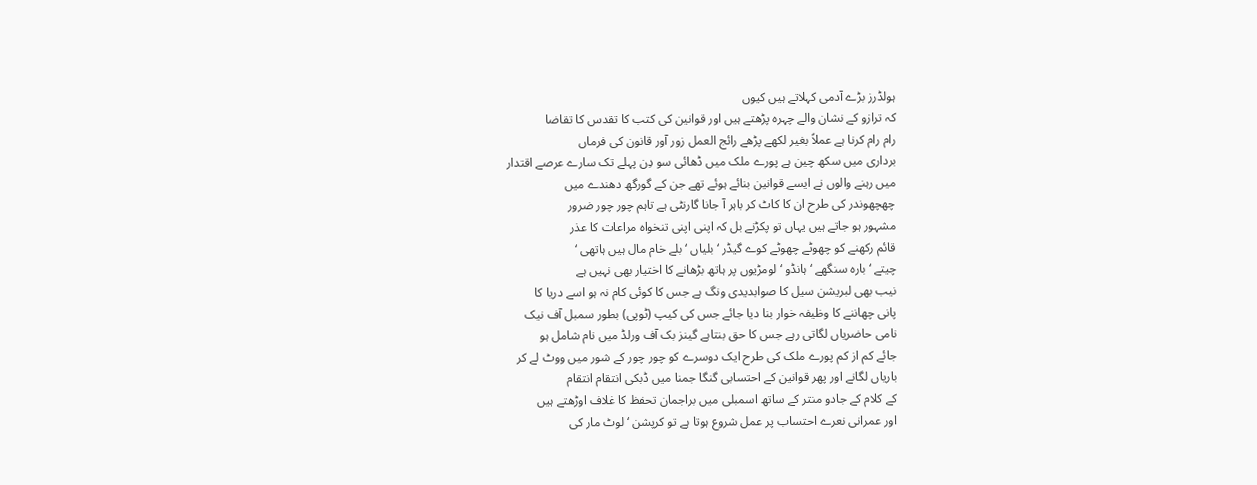ہولڈرز بڑے آدمی کہلاتے ہیں کیوں
کہ ترازو کے نشان والے چہرہ پڑھتے ہیں اور قوانین کی کتب کا تقدس کا تقاضا
رام رام کرنا ہے عملاً بغیر لکھے پڑھے رائج العمل زور آور قانون کی فرماں
برداری میں سکھ چین ہے پورے ملک میں ڈھائی سو دِن پہلے تک سارے عرصے اقتدار
میں رہنے والوں نے ایسے قوانین بنائے ہوئے تھے جن کے گورگھ دھندے میں
چھچھوندر کی طرح ان کا کاٹ کر باہر آ جانا گارنٹی ہے تاہم چور چور ضرور
مشہور ہو جاتے ہیں یہاں تو پکڑنے بل کہ اپنی اپنی تنخواہ مراعات کا عذر
قائم رکھنے کو چھوٹے چھوٹے کوے گیڈر ‘ بلیاں ‘ بلے خام مال ہیں ہاتھی ‘
چیتے ‘ بارہ سنگھے ‘ ہانڈو ‘ لومڑیوں پر ہاتھ بڑھانے کا اختیار بھی نہیں ہے
نیب بھی لبریشن سیل کا صوابدیدی ونگ ہے جس کا کوئی کام نہ ہو اسے دریا کا
پانی چھاننے کا وظیفہ خوار بنا دیا جائے جس کی کیپ (ٹوپی) بطور سمبل آف نیک
نامی حاضریاں لگاتی رہے جس کا حق بنتاہے گینز بک آف ورلڈ میں نام شامل ہو
جائے کم از کم پورے ملک کی طرح ایک دوسرے کو چور چور کے شور میں ووٹ لے کر
باریاں لگانے اور پھر قوانین کے احتسابی گنگا جمنا میں ڈبکی انتقام انتقام
کے کلام کے جادو منتر کے ساتھ اسمبلی میں براجمان تحفظ کا غلاف اوڑھتے ہیں
اور عمرانی نعرے احتساب پر عمل شروع ہوتا ہے تو کرپشن ‘ لوٹ مار کی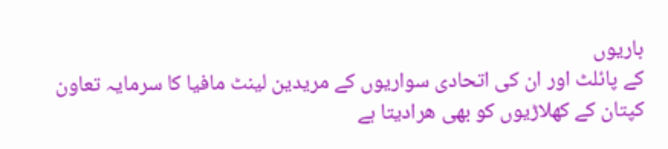باریوں
کے پائلٹ اور ان کی اتحادی سواریوں کے مریدین لینٹ مافیا کا سرمایہ تعاون
کپتان کے کھلاڑیوں کو بھی ھرادیتا ہے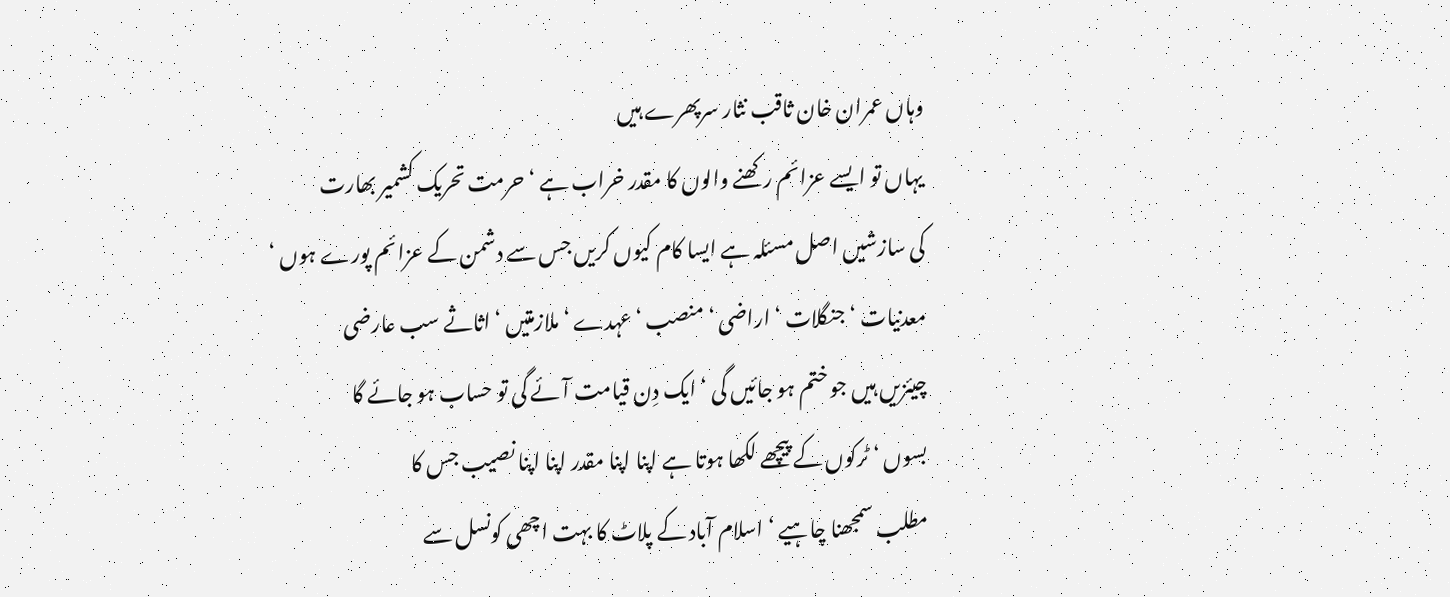وہاں عمران خان ثاقب نثار سرپھرے ہیں
یہاں تو ایسے عزائم رکھنے والوں کا مقدر خراب ہے ‘ حرمت تحریک کشمیر بھارت
کی سازشیں اصل مسئلہ ہے ایسا کام کیوں کریں جس سے دشمن کے عزائم پورے ہوں ‘
معدنیات ‘ جنگلات ‘ اراضی ‘ منصب ‘ عہدے ‘ ملازمتیں ‘ اثاثے سب عارضی
چیئزیں ہیں جو ختم ہو جائیں گی ‘ ایک دِن قیامت آئے گی تو حساب ہو جائے گا
بسوں ‘ ٹرکوں کے پیچھے لکھا ہوتا ہے اپنا اپنا مقدر اپنا اپنا نصیب جس کا
مطلب سمجھنا چاہیے ‘ اسلام آباد کے پلاٹ کا بہت اچھی کونسل سے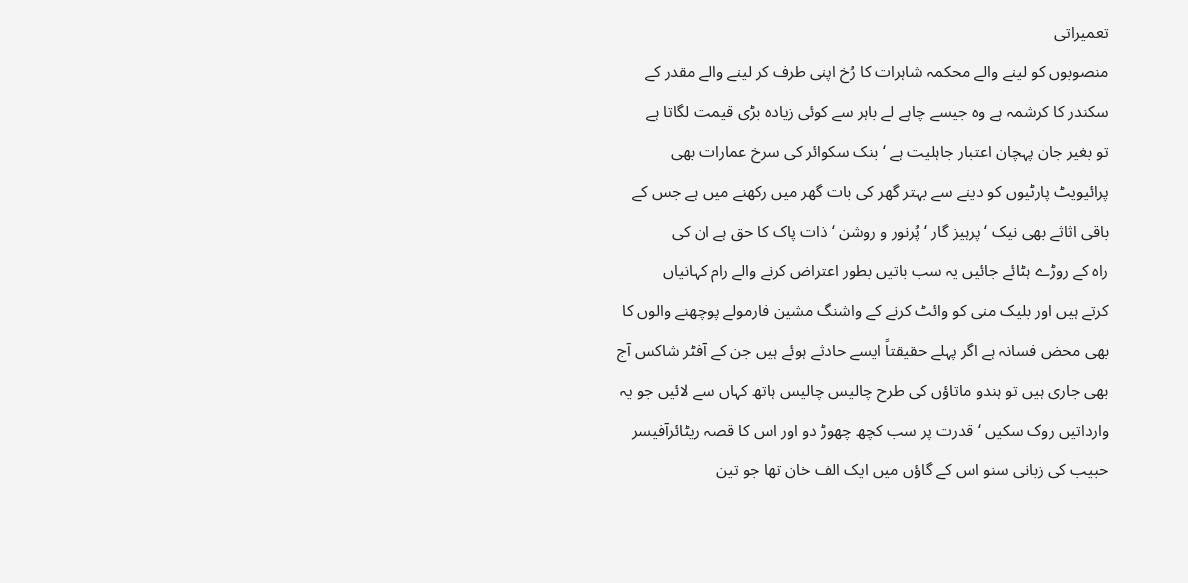تعمیراتی
منصوبوں کو لینے والے محکمہ شاہرات کا رُخ اپنی طرف کر لینے والے مقدر کے
سکندر کا کرشمہ ہے وہ جیسے چاہے لے باہر سے کوئی زیادہ بڑی قیمت لگاتا ہے
تو بغیر جان پہچان اعتبار جاہلیت ہے ‘ بنک سکوائر کی سرخ عمارات بھی
پرائیویٹ پارٹیوں کو دینے سے بہتر گھر کی بات گھر میں رکھنے میں ہے جس کے
باقی اثاثے بھی نیک ‘ پرہیز گار ‘ پُرنور و روشن ‘ ذات پاک کا حق ہے ان کی
راہ کے روڑے ہٹائے جائیں یہ سب باتیں بطور اعتراض کرنے والے رام کہانیاں
کرتے ہیں اور بلیک منی کو وائٹ کرنے کے واشنگ مشین فارمولے پوچھنے والوں کا
بھی محض فسانہ ہے اگر پہلے حقیقتاً ایسے حادثے ہوئے ہیں جن کے آفٹر شاکس آج
بھی جاری ہیں تو ہندو ماتاؤں کی طرح چالیس چالیس ہاتھ کہاں سے لائیں جو یہ
وارداتیں روک سکیں ‘ قدرت پر سب کچھ چھوڑ دو اور اس کا قصہ ریٹائرآفیسر
حبیب کی زبانی سنو اس کے گاؤں میں ایک الف خان تھا جو تین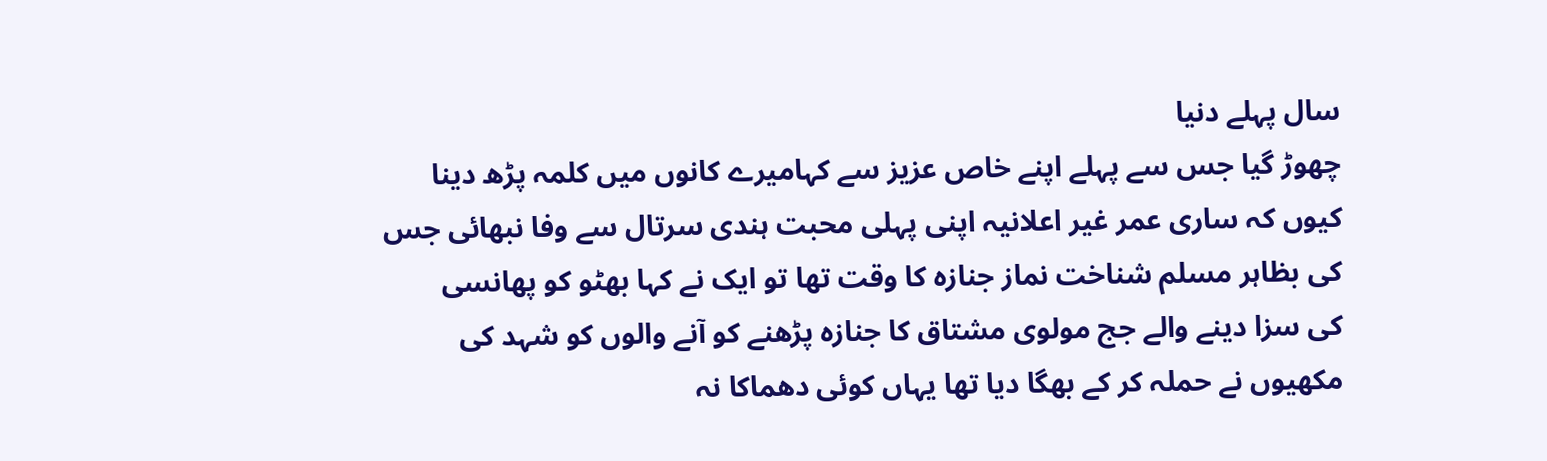سال پہلے دنیا
چھوڑ گیا جس سے پہلے اپنے خاص عزیز سے کہامیرے کانوں میں کلمہ پڑھ دینا
کیوں کہ ساری عمر غیر اعلانیہ اپنی پہلی محبت ہندی سرتال سے وفا نبھائی جس
کی بظاہر مسلم شناخت نماز جنازہ کا وقت تھا تو ایک نے کہا بھٹو کو پھانسی
کی سزا دینے والے جج مولوی مشتاق کا جنازہ پڑھنے کو آنے والوں کو شہد کی
مکھیوں نے حملہ کر کے بھگا دیا تھا یہاں کوئی دھماکا نہ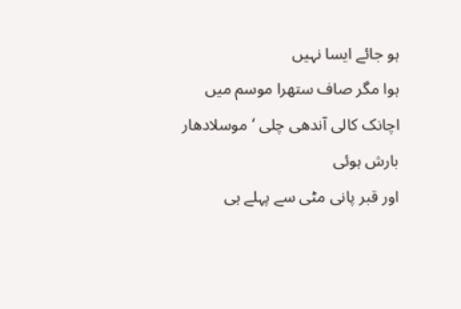ہو جائے ایسا نہیں
ہوا مگر صاف ستھرا موسم میں اچانک کالی آندھی چلی ‘ موسلادھار بارش ہوئی
اور قبر پانی مٹی سے پہلے ہی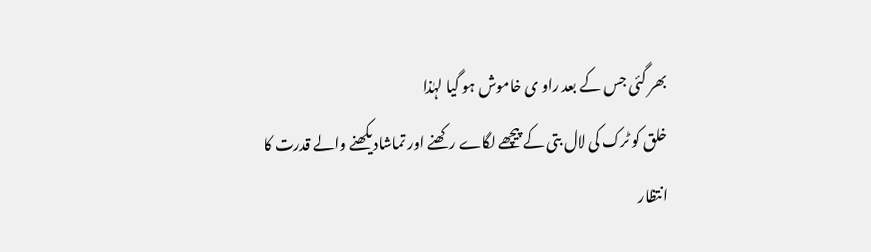بھر گئی جس کے بعد راو ی خاموش ہو گیا لہٰذا
خلق کو ٹرک کی لال بتی کے پیچھے لگاے رکھنے اور تماشادیکھنے والے قدرت کا
انتظار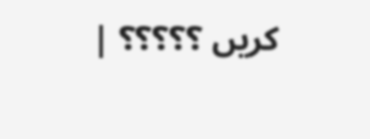کریں ؟؟؟؟؟ |